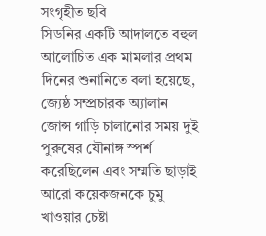সংগৃহীত ছবি
সিডনির একটি আদালতে বহুল আলোচিত এক মামলার প্রথম দিনের শুনানিতে বলা হয়েছে, জ্যেষ্ঠ সম্প্রচারক অ্যালান জোন্স গাড়ি চালানোর সময় দুই পুরুষের যৌনাঙ্গ স্পর্শ করেছিলেন এবং সম্মতি ছাড়াই আরো কয়েকজনকে চুমু খাওয়ার চেষ্টা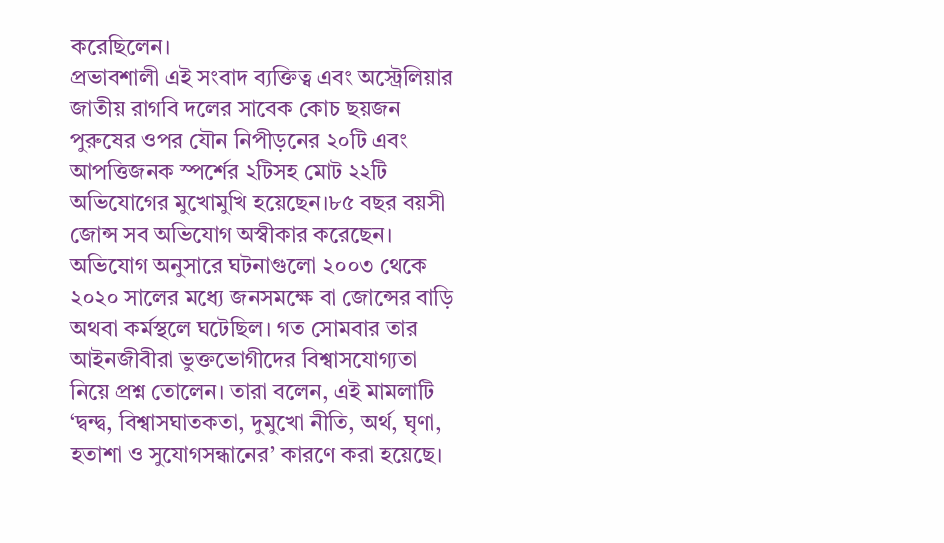করেছিলেন।
প্রভাবশালী এই সংবাদ ব্যক্তিত্ব এবং অস্ট্রেলিয়ার জাতীয় রাগবি দলের সাবেক কোচ ছয়জন পুরুষের ওপর যৌন নিপীড়নের ২০টি এবং আপত্তিজনক স্পর্শের ২টিসহ মোট ২২টি অভিযোগের মুখোমুখি হয়েছেন।৮৫ বছর বয়সী জোন্স সব অভিযোগ অস্বীকার করেছেন। অভিযোগ অনুসারে ঘটনাগুলো ২০০৩ থেকে ২০২০ সালের মধ্যে জনসমক্ষে বা জোন্সের বাড়ি অথবা কর্মস্থলে ঘটেছিল। গত সোমবার তার আইনজীবীরা ভুক্তভোগীদের বিশ্বাসযোগ্যতা নিয়ে প্রশ্ন তোলেন। তারা বলেন, এই মামলাটি ‘দ্বন্দ্ব, বিশ্বাসঘাতকতা, দুমুখো নীতি, অর্থ, ঘৃণা, হতাশা ও সুযোগসন্ধানের’ কারণে করা হয়েছে।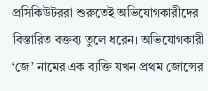প্রসিকিউটররা শুরুতেই অভিযোগকারীদের বিস্তারিত বক্তব্য তুলে ধরেন। অভিযোগকারী ‘জে’ নামের এক ব্যক্তি যখন প্রথম জোন্সের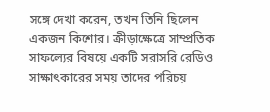সঙ্গে দেখা করেন, তখন তিনি ছিলেন একজন কিশোর। ক্রীড়াক্ষেত্রে সাম্প্রতিক সাফল্যের বিষয়ে একটি সরাসরি রেডিও সাক্ষাৎকারের সময় তাদের পরিচয়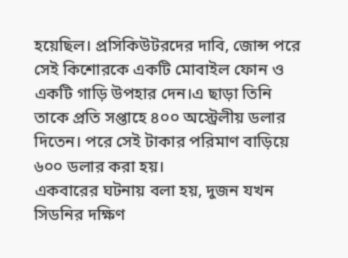হয়েছিল। প্রসিকিউটরদের দাবি, জোন্স পরে সেই কিশোরকে একটি মোবাইল ফোন ও একটি গাড়ি উপহার দেন।এ ছাড়া তিনি তাকে প্রতি সপ্তাহে ৪০০ অস্ট্রেলীয় ডলার দিতেন। পরে সেই টাকার পরিমাণ বাড়িয়ে ৬০০ ডলার করা হয়।
একবারের ঘটনায় বলা হয়, দুজন যখন সিডনির দক্ষিণ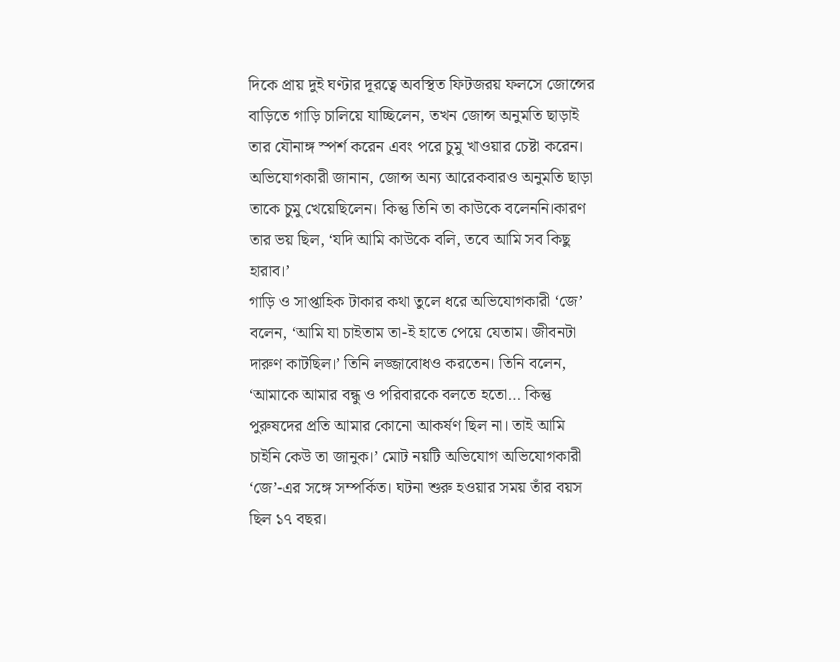দিকে প্রায় দুই ঘণ্টার দূরত্বে অবস্থিত ফিটজরয় ফলসে জোন্সের বাড়িতে গাড়ি চালিয়ে যাচ্ছিলেন, তখন জোন্স অনুমতি ছাড়াই তার যৌনাঙ্গ স্পর্শ করেন এবং পরে চুমু খাওয়ার চেষ্টা করেন। অভিযোগকারী জানান, জোন্স অন্য আরেকবারও অনুমতি ছাড়া তাকে চুমু খেয়েছিলেন। কিন্তু তিনি তা কাউকে বলেননি।কারণ তার ভয় ছিল, ‘যদি আমি কাউকে বলি, তবে আমি সব কিছু হারাব।’
গাড়ি ও সাপ্তাহিক টাকার কথা তুলে ধরে অভিযোগকারী ‘জে’ বলেন, ‘আমি যা চাইতাম তা-ই হাতে পেয়ে যেতাম। জীবনটা দারুণ কাটছিল।’ তিনি লজ্জাবোধও করতেন। তিনি বলেন, ‘আমাকে আমার বন্ধু ও পরিবারকে বলতে হতো… কিন্তু পুরুষদের প্রতি আমার কোনো আকর্ষণ ছিল না। তাই আমি চাইনি কেউ তা জানুক।’ মোট নয়টি অভিযোগ অভিযোগকারী ‘জে’-এর সঙ্গে সম্পর্কিত। ঘটনা শুরু হওয়ার সময় তাঁর বয়স ছিল ১৭ বছর।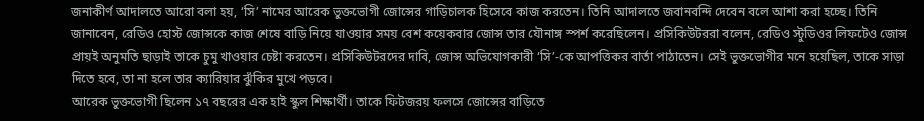জনাকীর্ণ আদালতে আরো বলা হয়, ‘সি’ নামের আরেক ভুক্তভোগী জোন্সের গাড়িচালক হিসেবে কাজ করতেন। তিনি আদালতে জবানবন্দি দেবেন বলে আশা করা হচ্ছে। তিনি জানাবেন, রেডিও হোস্ট জোন্সকে কাজ শেষে বাড়ি নিয়ে যাওয়ার সময় বেশ কয়েকবার জোন্স তার যৌনাঙ্গ স্পর্শ করেছিলেন। প্রসিকিউটররা বলেন, রেডিও স্টুডিওর লিফটেও জোন্স প্রায়ই অনুমতি ছাড়াই তাকে চুমু খাওয়ার চেষ্টা করতেন। প্রসিকিউটরদের দাবি, জোন্স অভিযোগকারী ‘সি’-কে আপত্তিকর বার্তা পাঠাতেন। সেই ভুক্তভোগীর মনে হয়েছিল, তাকে সাড়া দিতে হবে, তা না হলে তার ক্যারিয়ার ঝুঁকির মুখে পড়বে।
আরেক ভুক্তভোগী ছিলেন ১৭ বছরের এক হাই স্কুল শিক্ষার্থী। তাকে ফিটজরয় ফলসে জোন্সের বাড়িতে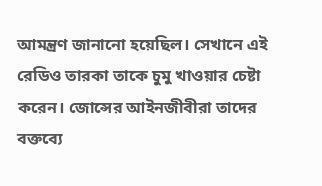আমন্ত্রণ জানানো হয়েছিল। সেখানে এই রেডিও তারকা তাকে চুমু খাওয়ার চেষ্টা করেন। জোন্সের আইনজীবীরা তাদের বক্তব্যে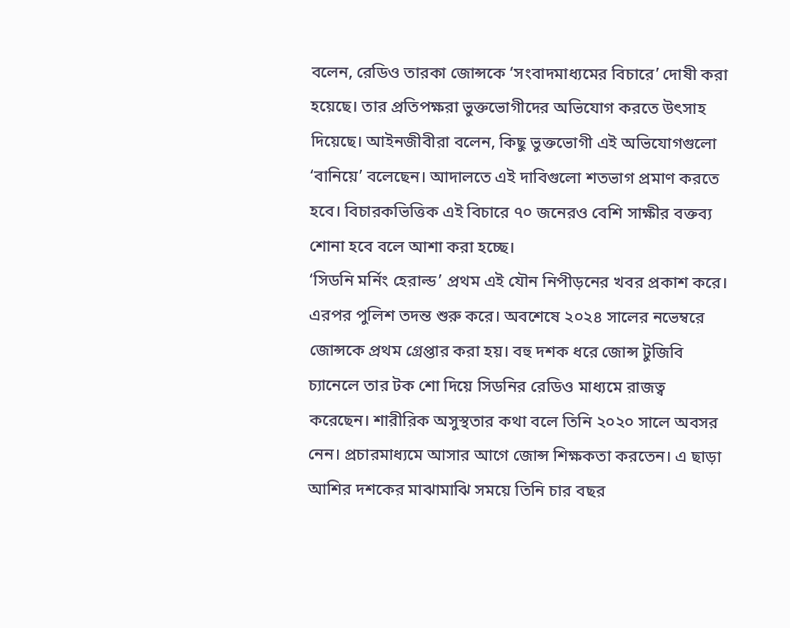বলেন, রেডিও তারকা জোন্সকে ‘সংবাদমাধ্যমের বিচারে’ দোষী করা হয়েছে। তার প্রতিপক্ষরা ভুক্তভোগীদের অভিযোগ করতে উৎসাহ দিয়েছে। আইনজীবীরা বলেন, কিছু ভুক্তভোগী এই অভিযোগগুলো ‘বানিয়ে’ বলেছেন। আদালতে এই দাবিগুলো শতভাগ প্রমাণ করতে হবে। বিচারকভিত্তিক এই বিচারে ৭০ জনেরও বেশি সাক্ষীর বক্তব্য শোনা হবে বলে আশা করা হচ্ছে।
‘সিডনি মর্নিং হেরাল্ড’ প্রথম এই যৌন নিপীড়নের খবর প্রকাশ করে। এরপর পুলিশ তদন্ত শুরু করে। অবশেষে ২০২৪ সালের নভেম্বরে জোন্সকে প্রথম গ্রেপ্তার করা হয়। বহু দশক ধরে জোন্স টুজিবি চ্যানেলে তার টক শো দিয়ে সিডনির রেডিও মাধ্যমে রাজত্ব করেছেন। শারীরিক অসুস্থতার কথা বলে তিনি ২০২০ সালে অবসর নেন। প্রচারমাধ্যমে আসার আগে জোন্স শিক্ষকতা করতেন। এ ছাড়া আশির দশকের মাঝামাঝি সময়ে তিনি চার বছর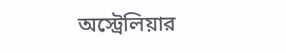অস্ট্রেলিয়ার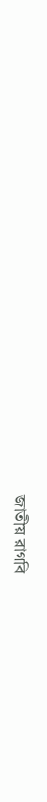জাতীয় রাগবি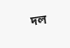দল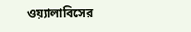ওয়্যালাবিসের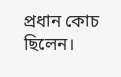প্রধান কোচ ছিলেন।